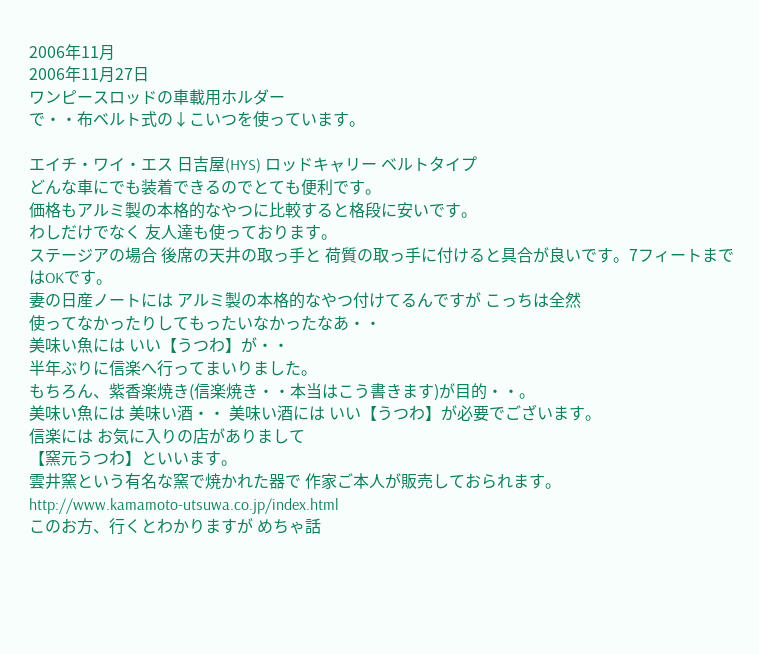2006年11月
2006年11月27日
ワンピースロッドの車載用ホルダー
で・・布ベルト式の↓こいつを使っています。

エイチ・ワイ・エス 日吉屋(HYS) ロッドキャリー ベルトタイプ
どんな車にでも装着できるのでとても便利です。
価格もアルミ製の本格的なやつに比較すると格段に安いです。
わしだけでなく 友人達も使っております。
ステージアの場合 後席の天井の取っ手と 荷質の取っ手に付けると具合が良いです。7フィートまではOKです。
妻の日産ノートには アルミ製の本格的なやつ付けてるんですが こっちは全然
使ってなかったりしてもったいなかったなあ・・
美味い魚には いい【うつわ】が・・
半年ぶりに信楽へ行ってまいりました。
もちろん、紫香楽焼き(信楽焼き・・本当はこう書きます)が目的・・。
美味い魚には 美味い酒・・ 美味い酒には いい【うつわ】が必要でございます。
信楽には お気に入りの店がありまして
【窯元うつわ】といいます。
雲井窯という有名な窯で焼かれた器で 作家ご本人が販売しておられます。
http://www.kamamoto-utsuwa.co.jp/index.html
このお方、行くとわかりますが めちゃ話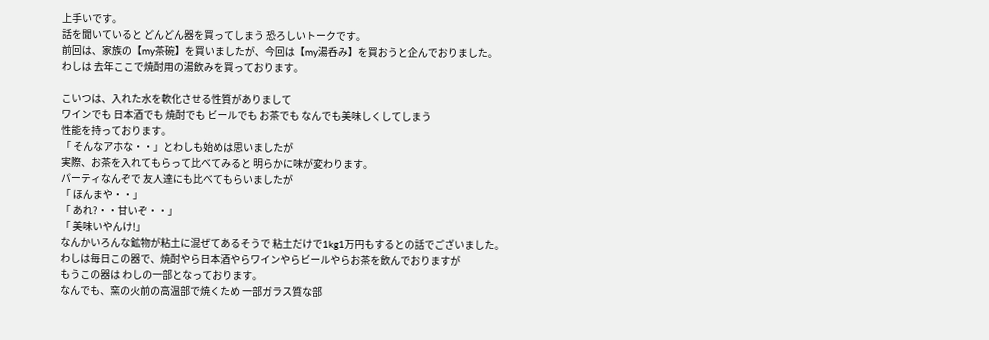上手いです。
話を聞いていると どんどん器を買ってしまう 恐ろしいトークです。
前回は、家族の【my茶碗】を買いましたが、今回は【my湯呑み】を買おうと企んでおりました。
わしは 去年ここで焼酎用の湯飲みを買っております。

こいつは、入れた水を軟化させる性質がありまして
ワインでも 日本酒でも 焼酎でも ビールでも お茶でも なんでも美味しくしてしまう
性能を持っております。
「 そんなアホな・・」とわしも始めは思いましたが
実際、お茶を入れてもらって比べてみると 明らかに味が変わります。
パーティなんぞで 友人達にも比べてもらいましたが
「 ほんまや・・」
「 あれ?・・甘いぞ・・」
「 美味いやんけ!」
なんかいろんな鉱物が粘土に混ぜてあるそうで 粘土だけで1kg1万円もするとの話でございました。
わしは毎日この器で、焼酎やら日本酒やらワインやらビールやらお茶を飲んでおりますが
もうこの器は わしの一部となっております。
なんでも、窯の火前の高温部で焼くため 一部ガラス質な部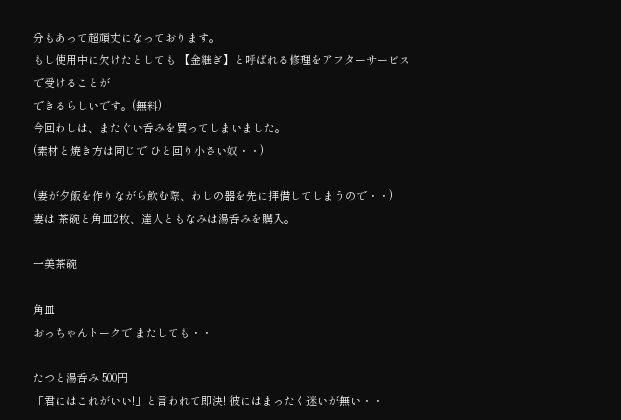分もあって超頑丈になっております。
もし使用中に欠けたとしても 【金継ぎ】と呼ばれる修理をアフターサービスで受けることが
できるらしいです。(無料)
今回わしは、またぐい呑みを買ってしまいました。
(素材と焼き方は同じで ひと回り小さい奴・・)

(妻が夕飯を作りながら飲む際、わしの器を先に拝借してしまうので・・)
妻は 茶碗と角皿2枚、達人ともなみは湯呑みを購入。

一美茶碗

角皿
おっちゃんトークで またしても・・

たつと湯呑み 500円
「君にはこれがいい!」と言われて即決! 彼にはまったく迷いが無い・・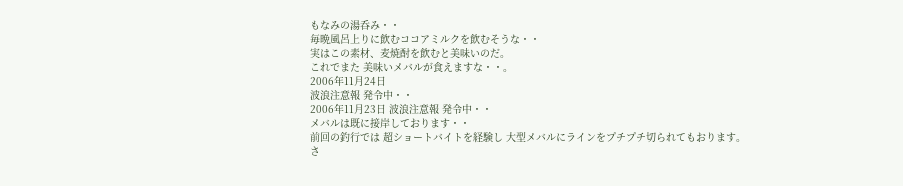もなみの湯呑み・・
毎晩風呂上りに飲むココアミルクを飲むそうな・・
実はこの素材、麦焼酎を飲むと美味いのだ。
これでまた 美味いメバルが食えますな・・。
2006年11月24日
波浪注意報 発令中・・
2006年11月23日 波浪注意報 発令中・・
メバルは既に接岸しております・・
前回の釣行では 超ショートバイトを経験し 大型メバルにラインをプチプチ切られてもおります。
さ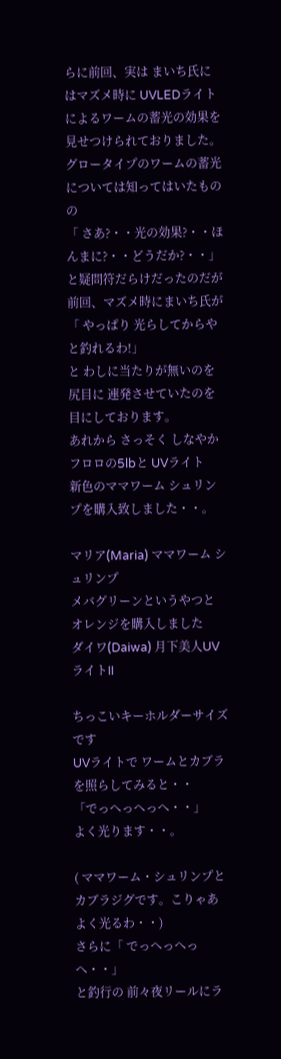らに前回、実は まいち氏にはマズメ時に UVLEDライトによるワームの蓄光の効果を
見せつけられておりました。
グロータイプのワームの蓄光については知ってはいたものの
「 さあ?・・光の効果?・・ほんまに?・・どうだか?・・」
と疑問符だらけだったのだが 前回、マズメ時にまいち氏が
「 やっぱり 光らしてからやと釣れるわ!」
と わしに当たりが無いのを尻目に 連発させていたのを目にしております。
あれから さっそく しなやかフロロの5lbと UVライト
新色のママワーム シュリンプを購入致しました・・。

マリア(Maria) ママワーム シュリンプ
メバグリーンというやつと
オレンジを購入しました
ダイワ(Daiwa) 月下美人UVライトII

ちっこいキーホルダーサイズです
UVライトで ワームとカブラを照らしてみると・・
「でっへっへっへ・・」
よく光ります・・。

( ママワーム・シュリンプとカブラジグです。こりゃあ よく光るわ・・)
さらに「 でっへっへっへ・・」
と釣行の 前々夜リールにラ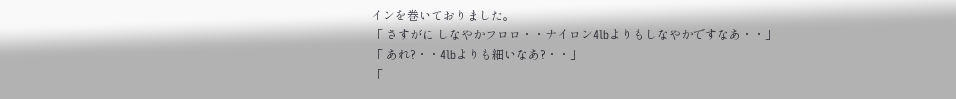インを巻いておりました。
「 さすがに しなやかフロロ・・ナイロン4lbよりもしなやかですなあ・・」
「 あれ?・・4lbよりも細いなあ?・・」
「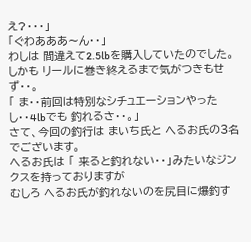え?・・・」
「ぐわあああ〜ん・・」
わしは 間違えて2.5lbを購入していたのでした。
しかも リールに巻き終えるまで気がつきもせず・・。
「 ま・・前回は特別なシチュエーションやったし・・4lbでも 釣れるさ・・。」
さて、今回の釣行は まいち氏と へるお氏の3名でございます。
へるお氏は 「 来ると釣れない・・」みたいなジンクスを持っておりますが
むしろ へるお氏が釣れないのを尻目に爆釣す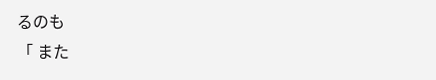るのも
「 また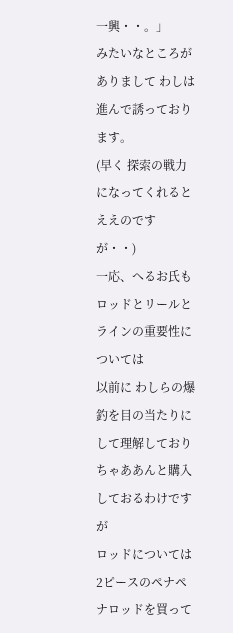一興・・。」
みたいなところがありまして わしは進んで誘っております。
(早く 探索の戦力になってくれるとええのですが・・)
一応、へるお氏も ロッドとリールとラインの重要性については
以前に わしらの爆釣を目の当たりにして理解しており ちゃああんと購入しておるわけですが
ロッドについては 2ピースのペナペナロッドを買って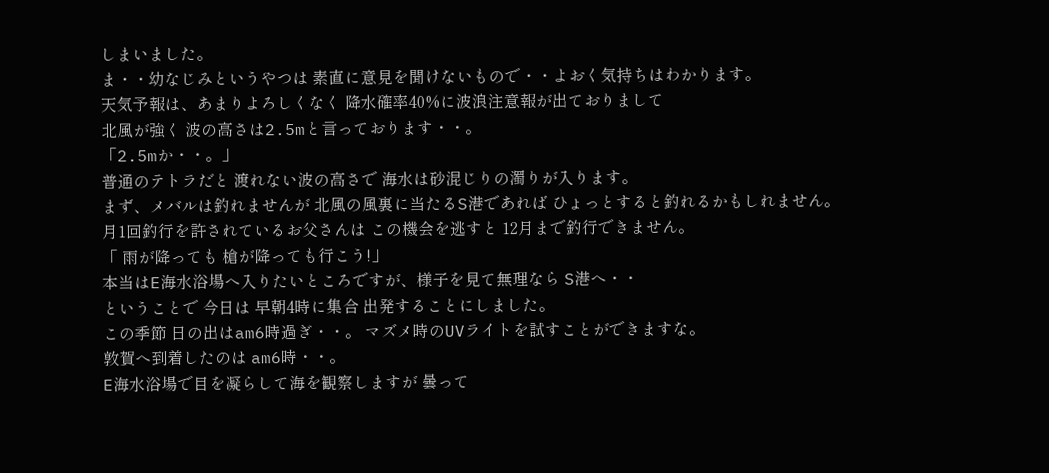しまいました。
ま・・幼なじみというやつは 素直に意見を聞けないもので・・よおく気持ちはわかります。
天気予報は、あまりよろしくなく 降水確率40%に波浪注意報が出ておりまして
北風が強く 波の高さは2.5mと言っております・・。
「2.5mか・・。」
普通のテトラだと 渡れない波の高さで 海水は砂混じりの濁りが入ります。
まず、メバルは釣れませんが 北風の風裏に当たるS港であれば ひょっとすると釣れるかもしれません。
月1回釣行を許されているお父さんは この機会を逃すと 12月まで釣行できません。
「 雨が降っても 槍が降っても行こう!」
本当はE海水浴場へ入りたいところですが、様子を見て無理なら S港へ・・
ということで 今日は 早朝4時に集合 出発することにしました。
この季節 日の出はam6時過ぎ・・。 マズメ時のUVライトを試すことができますな。
敦賀へ到着したのは am6時・・。
E海水浴場で目を凝らして海を観察しますが 曇って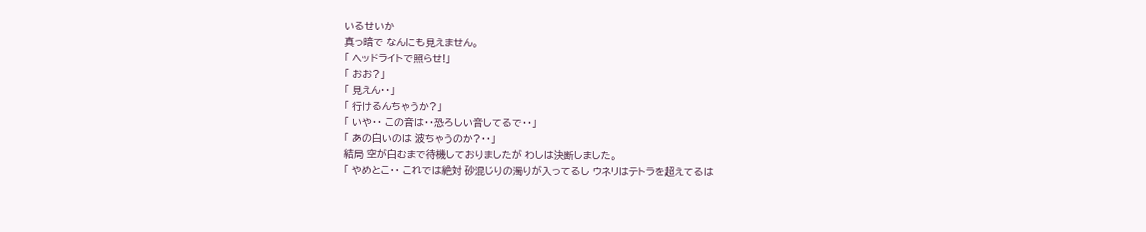いるせいか
真っ暗で なんにも見えません。
「 ヘッドライトで照らせ!」
「 おお?」
「 見えん・・」
「 行けるんちゃうか?」
「 いや・・ この音は・・恐ろしい音してるで・・」
「 あの白いのは 波ちゃうのか?・・」
結局 空が白むまで待機しておりましたが わしは決断しました。
「 やめとこ・・ これでは絶対 砂混じりの濁りが入ってるし ウネリはテトラを超えてるは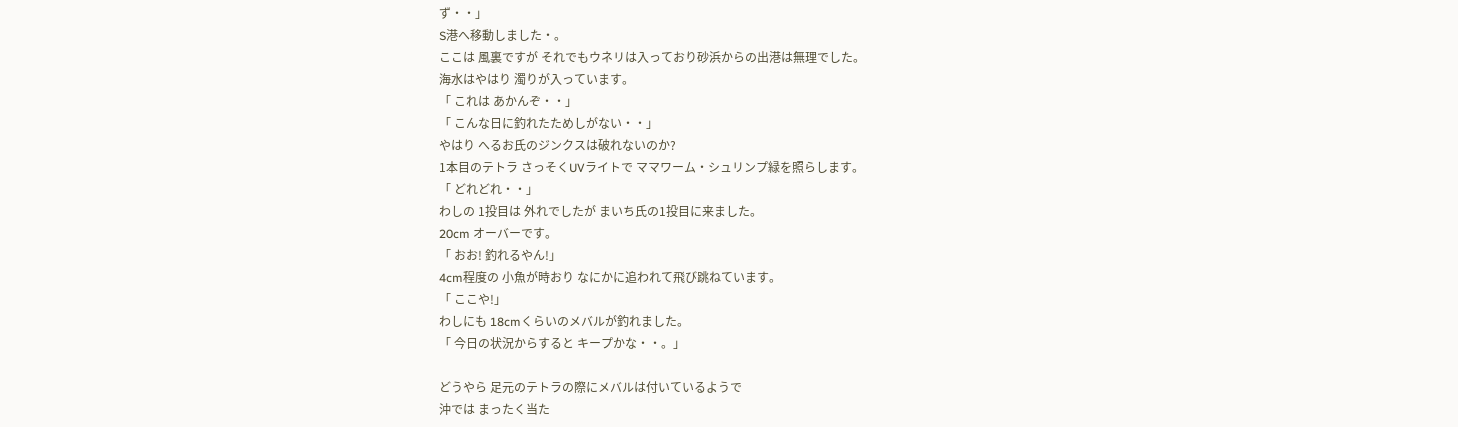ず・・」
S港へ移動しました・。
ここは 風裏ですが それでもウネリは入っており砂浜からの出港は無理でした。
海水はやはり 濁りが入っています。
「 これは あかんぞ・・」
「 こんな日に釣れたためしがない・・」
やはり へるお氏のジンクスは破れないのか?
1本目のテトラ さっそくUVライトで ママワーム・シュリンプ緑を照らします。
「 どれどれ・・」
わしの 1投目は 外れでしたが まいち氏の1投目に来ました。
20cm オーバーです。
「 おお! 釣れるやん!」
4cm程度の 小魚が時おり なにかに追われて飛び跳ねています。
「 ここや!」
わしにも 18cmくらいのメバルが釣れました。
「 今日の状況からすると キープかな・・。」

どうやら 足元のテトラの際にメバルは付いているようで
沖では まったく当た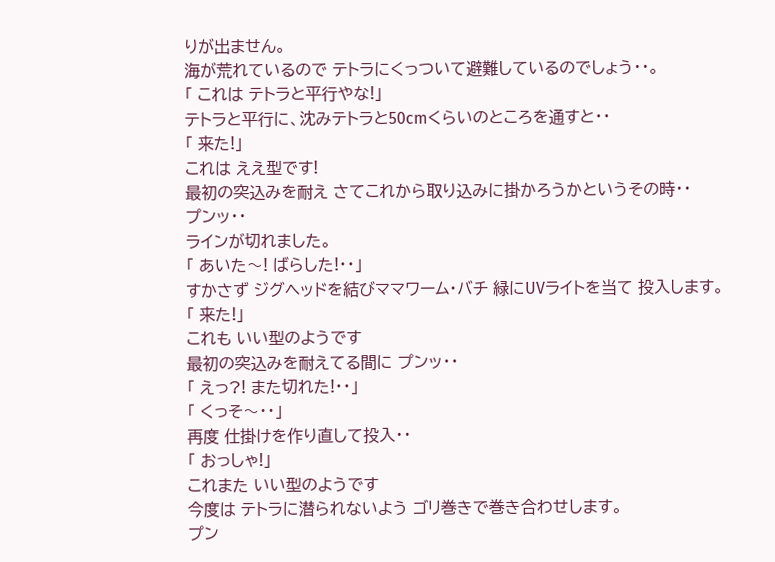りが出ません。
海が荒れているので テトラにくっついて避難しているのでしょう・・。
「 これは テトラと平行やな!」
テトラと平行に、沈みテトラと50cmくらいのところを通すと・・
「 来た!」
これは ええ型です!
最初の突込みを耐え さてこれから取り込みに掛かろうかというその時・・
プンッ・・
ラインが切れました。
「 あいた〜! ばらした!・・」
すかさず ジグヘッドを結びママワーム・バチ 緑にUVライトを当て 投入します。
「 来た!」
これも いい型のようです
最初の突込みを耐えてる間に プンッ・・
「 えっ?! また切れた!・・」
「 くっそ〜・・」
再度 仕掛けを作り直して投入・・
「 おっしゃ!」
これまた いい型のようです
今度は テトラに潜られないよう ゴリ巻きで巻き合わせします。
プン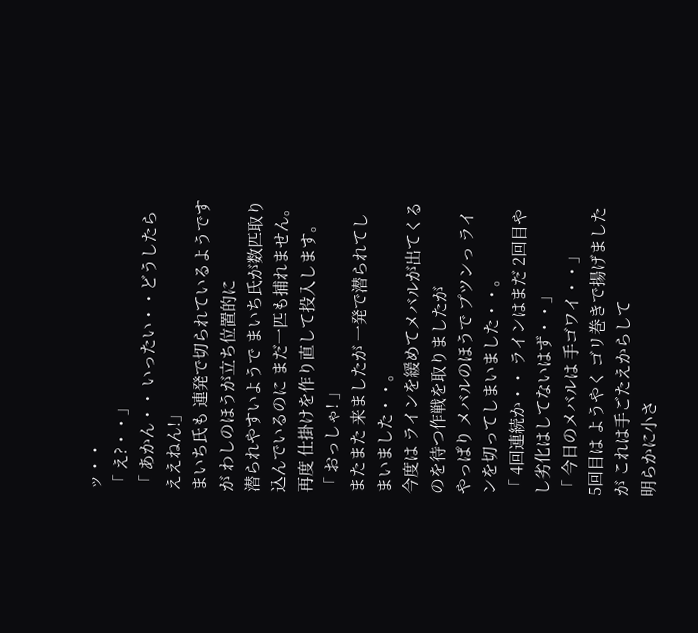ッ・・
「 え?・・」
「 あかん・・ いったい・・どうしたらええねん!」
まいち氏も 連発で切られているようですが わしのほうが立ち位置的に
潜られやすいようで まいち氏が数匹取り込んでいるのに まだ一匹も捕れません。
再度 仕掛けを作り直して投入します。
「 おっしゃ! 」
またまた 来ましたが 一発で潜られてしまいました・・。
今度は ラインを緩めてメバルが出てくるのを待つ作戦を取りましたが
やっぱり メバルのほうで プツンっ ラインを切ってしまいました・・。
「 4回連続か・・ ラインはまだ 2回目やし劣化はしてないはず・・」
「 今日のメバルは 手ゴワイ・・」
5回目は ようやく ゴリ巻きで揚げましたが これは手ごたえからして
明らかに小さ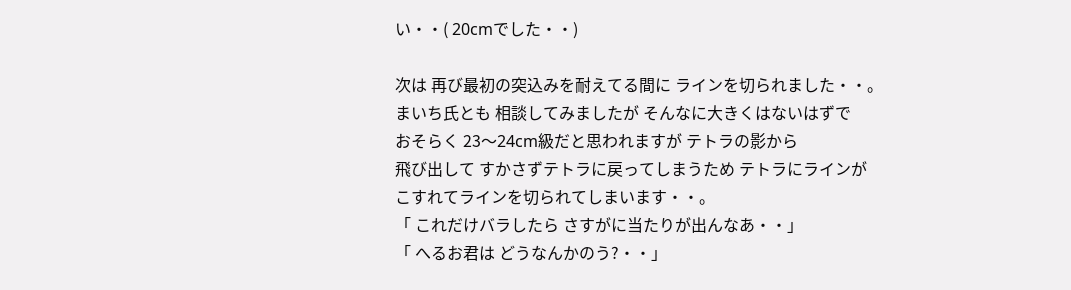い・・( 20cmでした・・)

次は 再び最初の突込みを耐えてる間に ラインを切られました・・。
まいち氏とも 相談してみましたが そんなに大きくはないはずで
おそらく 23〜24cm級だと思われますが テトラの影から
飛び出して すかさずテトラに戻ってしまうため テトラにラインが
こすれてラインを切られてしまいます・・。
「 これだけバラしたら さすがに当たりが出んなあ・・」
「 へるお君は どうなんかのう?・・」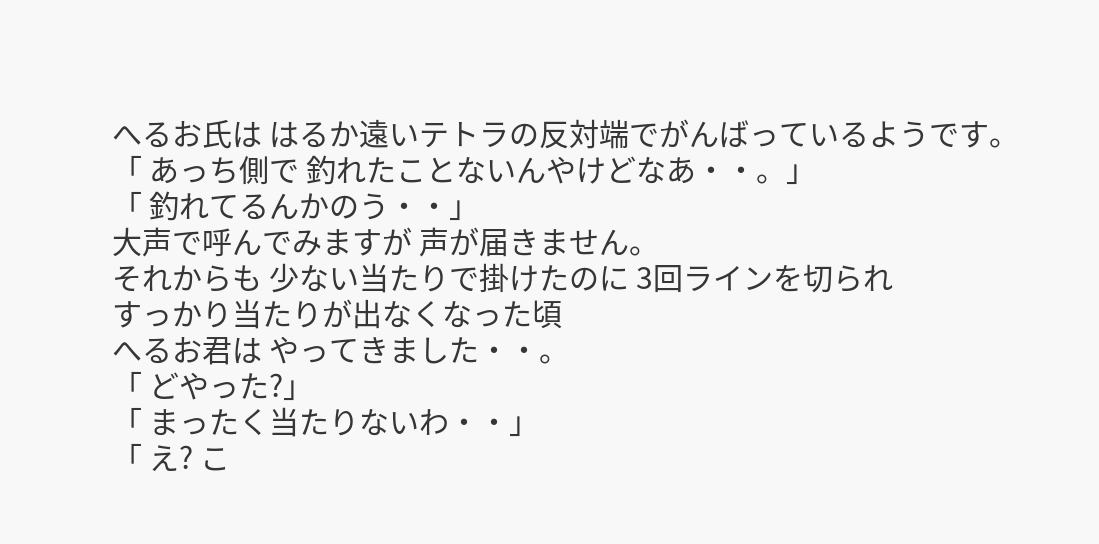へるお氏は はるか遠いテトラの反対端でがんばっているようです。
「 あっち側で 釣れたことないんやけどなあ・・。」
「 釣れてるんかのう・・」
大声で呼んでみますが 声が届きません。
それからも 少ない当たりで掛けたのに 3回ラインを切られ
すっかり当たりが出なくなった頃
へるお君は やってきました・・。
「 どやった?」
「 まったく当たりないわ・・」
「 え? こ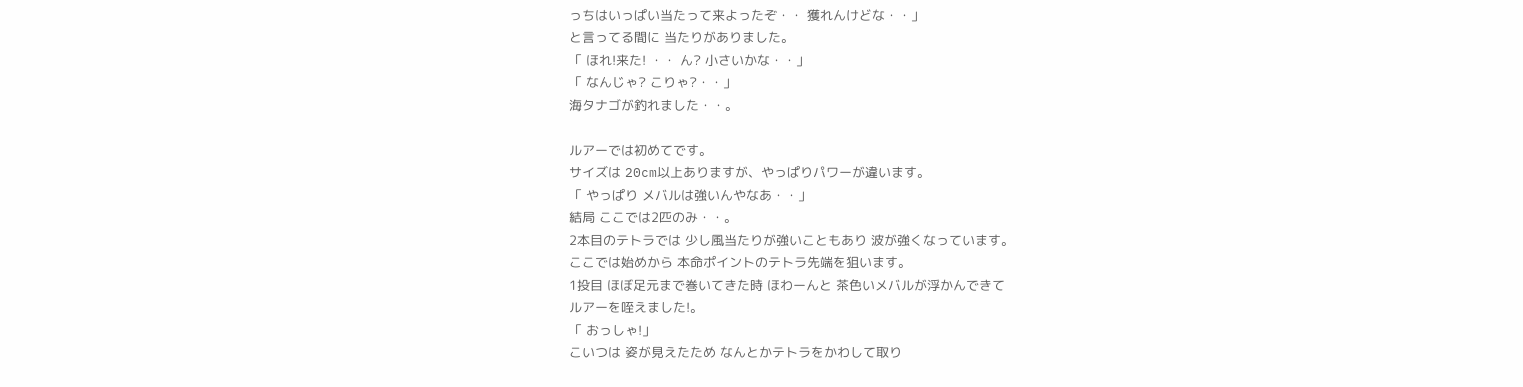っちはいっぱい当たって来よったぞ・・ 獲れんけどな・・」
と言ってる間に 当たりがありました。
「 ほれ!来た! ・・ ん? 小さいかな・・」
「 なんじゃ? こりゃ?・・」
海タナゴが釣れました・・。

ルアーでは初めてです。
サイズは 20cm以上ありますが、やっぱりパワーが違います。
「 やっぱり メバルは強いんやなあ・・」
結局 ここでは2匹のみ・・。
2本目のテトラでは 少し風当たりが強いこともあり 波が強くなっています。
ここでは始めから 本命ポイントのテトラ先端を狙います。
1投目 ほぼ足元まで巻いてきた時 ほわーんと 茶色いメバルが浮かんできて
ルアーを咥えました!。
「 おっしゃ!」
こいつは 姿が見えたため なんとかテトラをかわして取り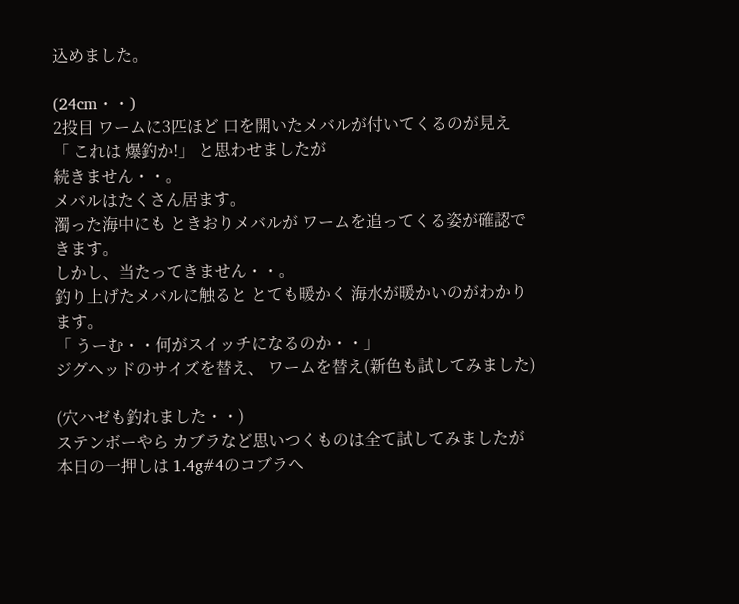込めました。

(24cm・・)
2投目 ワームに3匹ほど 口を開いたメバルが付いてくるのが見え
「 これは 爆釣か!」 と思わせましたが
続きません・・。
メバルはたくさん居ます。
濁った海中にも ときおりメバルが ワームを追ってくる姿が確認できます。
しかし、当たってきません・・。
釣り上げたメバルに触ると とても暖かく 海水が暖かいのがわかります。
「 うーむ・・何がスイッチになるのか・・」
ジグヘッドのサイズを替え、 ワームを替え(新色も試してみました)

(穴ハゼも釣れました・・)
ステンボーやら カブラなど思いつくものは全て試してみましたが
本日の一押しは 1.4g#4のコブラヘ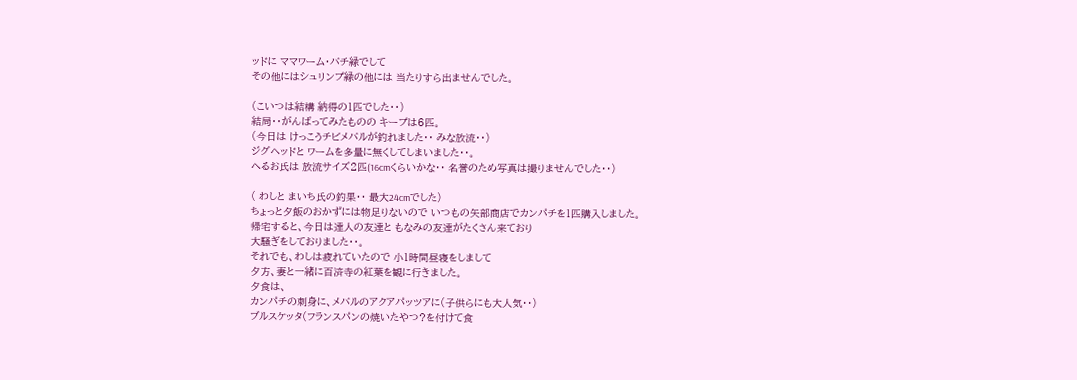ッドに ママワーム・バチ緑でして
その他にはシュリンプ緑の他には 当たりすら出ませんでした。

(こいつは結構 納得の1匹でした・・)
結局・・がんばってみたものの キープは6匹。
(今日は けっこうチビメバルが釣れました・・ みな放流・・)
ジグヘッドと ワームを多量に無くしてしまいました・・。
へるお氏は 放流サイズ2匹(16cmくらいかな・・ 名誉のため写真は撮りませんでした・・)

( わしと まいち氏の釣果・・ 最大24cmでした)
ちょっと夕飯のおかずには物足りないので いつもの矢部商店でカンパチを1匹購入しました。
帰宅すると、今日は達人の友達と もなみの友達がたくさん来ており
大騒ぎをしておりました・・。
それでも、わしは疲れていたので 小1時間昼寝をしまして
夕方、妻と一緒に百済寺の紅葉を観に行きました。
夕食は、
カンパチの刺身に、メバルのアクアパッツアに(子供らにも大人気・・)
ブルスケッタ(フランスパンの焼いたやつ?を付けて食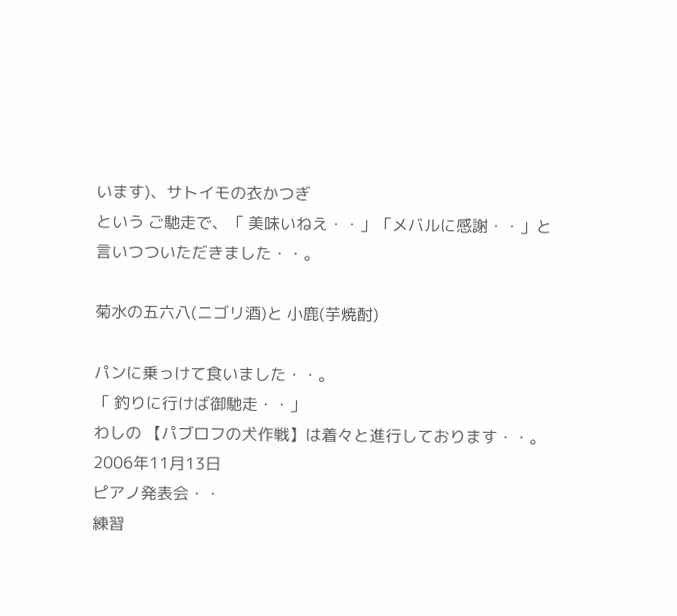います)、サトイモの衣かつぎ
という ご馳走で、「 美味いねえ・・」「メバルに感謝・・」と言いつついただきました・・。

菊水の五六八(ニゴリ酒)と 小鹿(芋焼酎)

パンに乗っけて食いました・・。
「 釣りに行けば御馳走・・」
わしの 【パブロフの犬作戦】は着々と進行しております・・。
2006年11月13日
ピアノ発表会・・
練習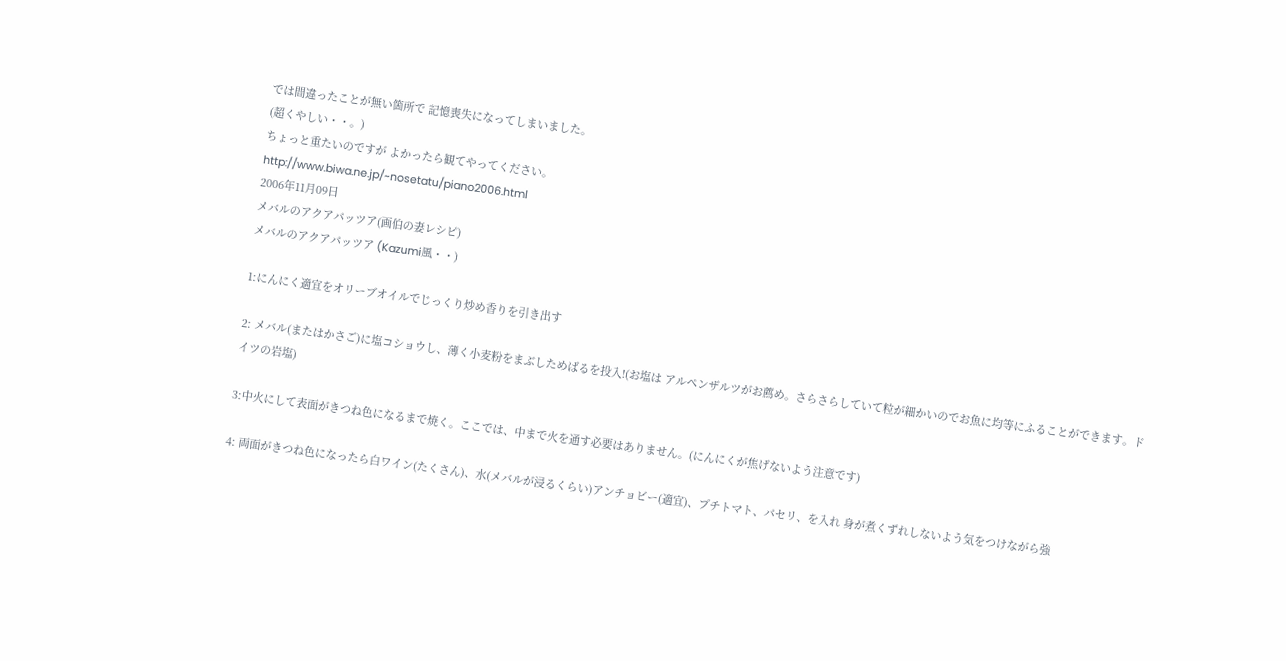では間違ったことが無い箇所で 記憶喪失になってしまいました。
(超くやしい・・。)
ちょっと重たいのですが よかったら観てやってください。
http://www.biwa.ne.jp/~nosetatu/piano2006.html
2006年11月09日
メバルのアクアパッツア(画伯の妻レシピ)
メバルのアクアパッツア (Kazumi風・・)

1:にんにく適宜をオリーブオイルでじっくり炒め香りを引き出す

2: メバル(またはかさご)に塩コショウし、薄く小麦粉をまぶしためばるを投入!(お塩は アルペンザルツがお薦め。さらさらしていて粒が細かいのでお魚に均等にふることができます。ドイツの岩塩)

3:中火にして表面がきつね色になるまで焼く。ここでは、中まで火を通す必要はありません。(にんにくが焦げないよう注意です)

4: 両面がきつね色になったら白ワイン(たくさん)、水(メバルが浸るくらい)アンチョビー(適宜)、プチトマト、パセリ、を入れ 身が煮くずれしないよう気をつけながら強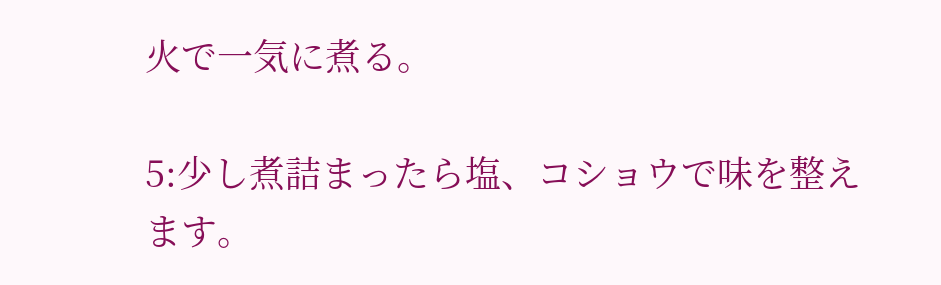火で一気に煮る。

5:少し煮詰まったら塩、コショウで味を整えます。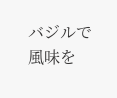バジルで風味を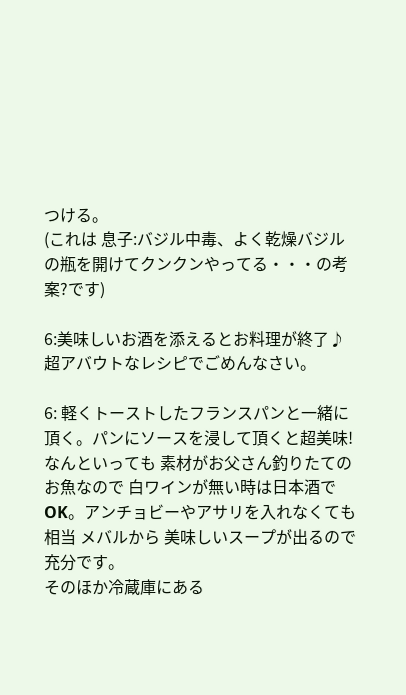つける。
(これは 息子:バジル中毒、よく乾燥バジルの瓶を開けてクンクンやってる・・・の考案?です)

6:美味しいお酒を添えるとお料理が終了♪ 超アバウトなレシピでごめんなさい。

6: 軽くトーストしたフランスパンと一緒に頂く。パンにソースを浸して頂くと超美味!なんといっても 素材がお父さん釣りたてのお魚なので 白ワインが無い時は日本酒でOK。アンチョビーやアサリを入れなくても 相当 メバルから 美味しいスープが出るので 充分です。
そのほか冷蔵庫にある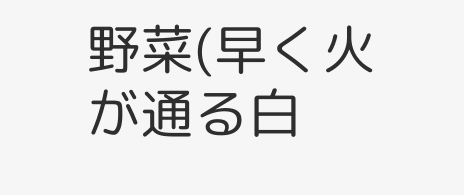野菜(早く火が通る白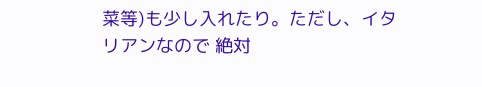菜等)も少し入れたり。ただし、イタリアンなので 絶対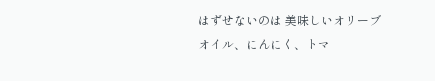はずせないのは 美味しいオリーブオイル、にんにく、トマ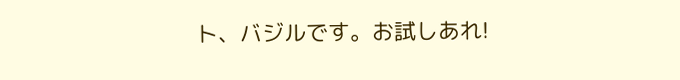ト、バジルです。お試しあれ!